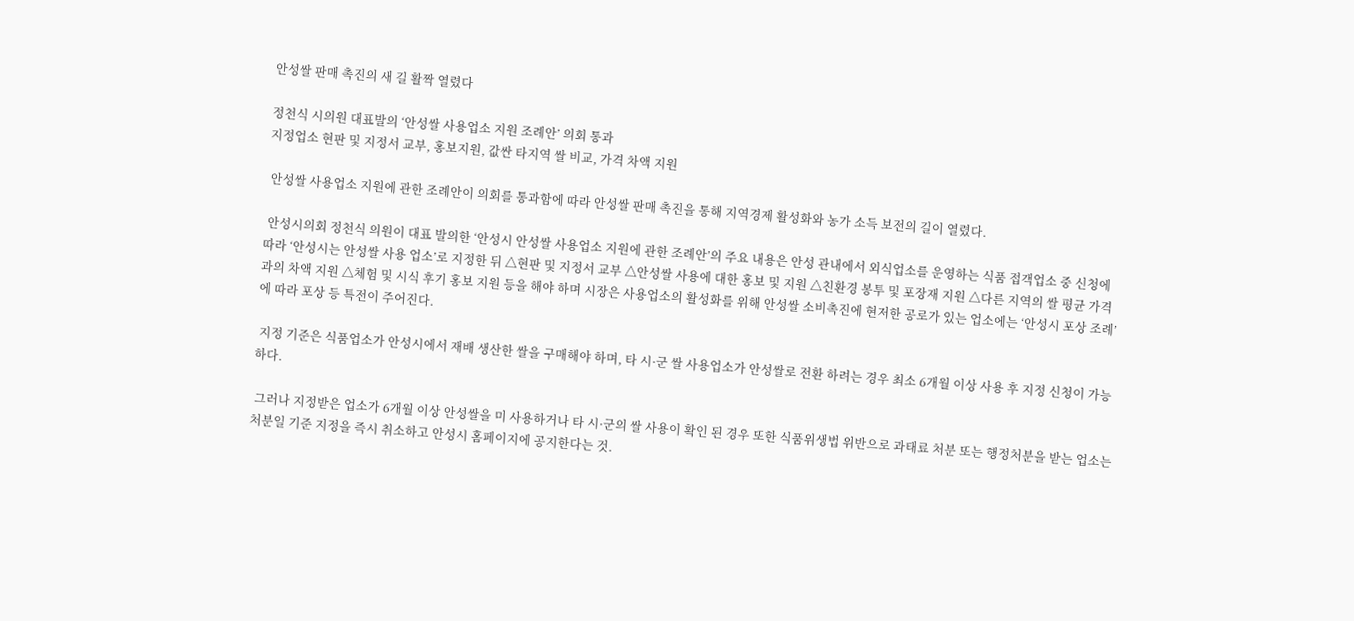안성쌀 판매 촉진의 새 길 활짝 열렸다

정천식 시의원 대표발의 ‘안성쌀 사용업소 지원 조례안’ 의회 통과
지정업소 현판 및 지정서 교부, 홍보지원, 값싼 타지역 쌀 비교, 가격 차액 지원

 안성쌀 사용업소 지원에 관한 조례안이 의회를 통과함에 따라 안성쌀 판매 촉진을 통해 지역경제 활성화와 농가 소득 보전의 길이 열렸다.

 안성시의회 정천식 의원이 대표 발의한 ‘안성시 안성쌀 사용업소 지원에 관한 조례안’의 주요 내용은 안성 관내에서 외식업소를 운영하는 식품 접객업소 중 신청에 따라 ‘안성시는 안성쌀 사용 업소’로 지정한 뒤 △현판 및 지정서 교부 △안성쌀 사용에 대한 홍보 및 지원 △친환경 봉투 및 포장재 지원 △다른 지역의 쌀 평균 가격과의 차액 지원 △체험 및 시식 후기 홍보 지원 등을 해야 하며 시장은 사용업소의 활성화를 위해 안성쌀 소비촉진에 현저한 공로가 있는 업소에는 ‘안성시 포상 조례’에 따라 포상 등 특전이 주어진다.

 지정 기준은 식품업소가 안성시에서 재배 생산한 쌀을 구매해야 하며, 타 시·군 쌀 사용업소가 안성쌀로 전환 하려는 경우 최소 6개월 이상 사용 후 지정 신청이 가능하다.

 그러나 지정받은 업소가 6개월 이상 안성쌀을 미 사용하거나 타 시·군의 쌀 사용이 확인 된 경우 또한 식품위생법 위반으로 과태료 처분 또는 행정처분을 받는 업소는 처분일 기준 지정을 즉시 취소하고 안성시 홈페이지에 공지한다는 것.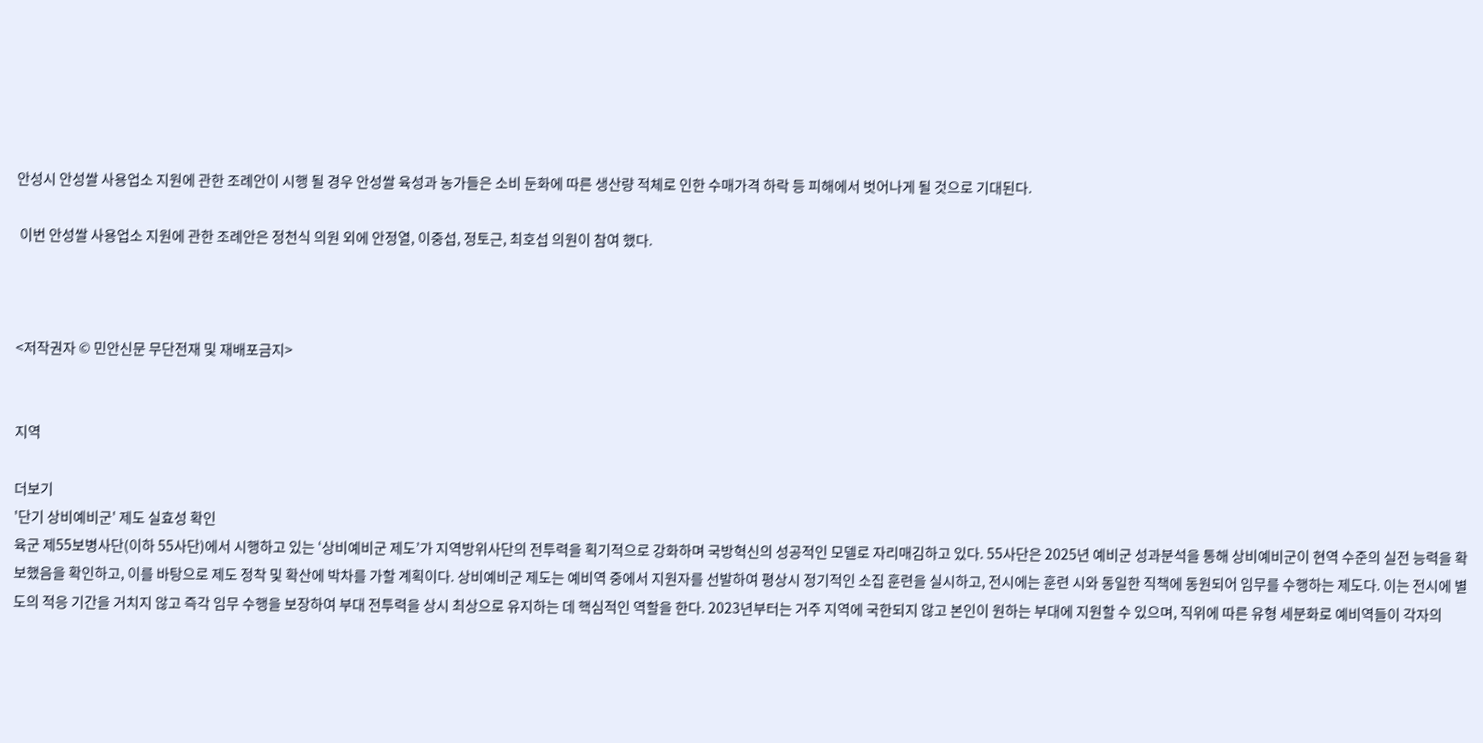안성시 안성쌀 사용업소 지원에 관한 조례안이 시행 될 경우 안성쌀 육성과 농가들은 소비 둔화에 따른 생산량 적체로 인한 수매가격 하락 등 피해에서 벗어나게 될 것으로 기대된다.

 이번 안성쌀 사용업소 지원에 관한 조례안은 정천식 의원 외에 안정열, 이중섭, 정토근, 최호섭 의원이 참여 했다.



<저작권자 © 민안신문 무단전재 및 재배포금지>


지역

더보기
'단기 상비예비군' 제도 실효성 확인
육군 제55보병사단(이하 55사단)에서 시행하고 있는 ‘상비예비군 제도’가 지역방위사단의 전투력을 획기적으로 강화하며 국방혁신의 성공적인 모델로 자리매김하고 있다. 55사단은 2025년 예비군 성과분석을 통해 상비예비군이 현역 수준의 실전 능력을 확보했음을 확인하고, 이를 바탕으로 제도 정착 및 확산에 박차를 가할 계획이다. 상비예비군 제도는 예비역 중에서 지원자를 선발하여 평상시 정기적인 소집 훈련을 실시하고, 전시에는 훈련 시와 동일한 직책에 동원되어 임무를 수행하는 제도다. 이는 전시에 별도의 적응 기간을 거치지 않고 즉각 임무 수행을 보장하여 부대 전투력을 상시 최상으로 유지하는 데 핵심적인 역할을 한다. 2023년부터는 거주 지역에 국한되지 않고 본인이 원하는 부대에 지원할 수 있으며, 직위에 따른 유형 세분화로 예비역들이 각자의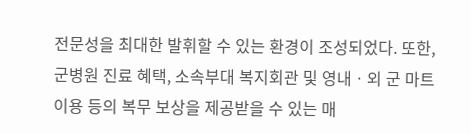전문성을 최대한 발휘할 수 있는 환경이 조성되었다. 또한, 군병원 진료 혜택, 소속부대 복지회관 및 영내ㆍ외 군 마트 이용 등의 복무 보상을 제공받을 수 있는 매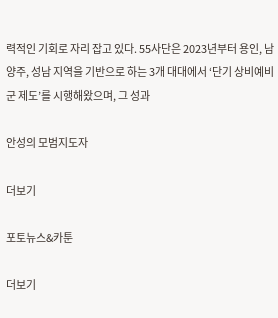력적인 기회로 자리 잡고 있다. 55사단은 2023년부터 용인, 남양주, 성남 지역을 기반으로 하는 3개 대대에서 ‘단기 상비예비군 제도’를 시행해왔으며, 그 성과

안성의 모범지도자

더보기

포토뉴스&카툰

더보기